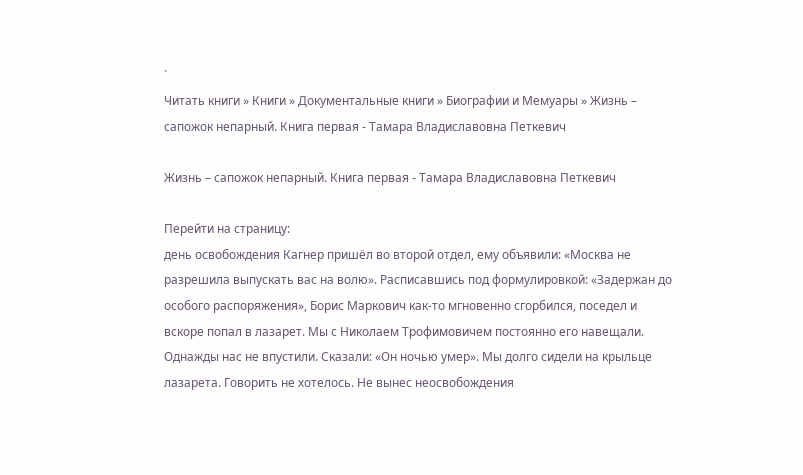`
Читать книги » Книги » Документальные книги » Биографии и Мемуары » Жизнь – сапожок непарный. Книга первая - Тамара Владиславовна Петкевич

Жизнь – сапожок непарный. Книга первая - Тамара Владиславовна Петкевич

Перейти на страницу:
день освобождения Кагнер пришёл во второй отдел, ему объявили: «Москва не разрешила выпускать вас на волю». Расписавшись под формулировкой: «Задержан до особого распоряжения», Борис Маркович как-то мгновенно сгорбился, поседел и вскоре попал в лазарет. Мы с Николаем Трофимовичем постоянно его навещали. Однажды нас не впустили. Сказали: «Он ночью умер». Мы долго сидели на крыльце лазарета. Говорить не хотелось. Не вынес неосвобождения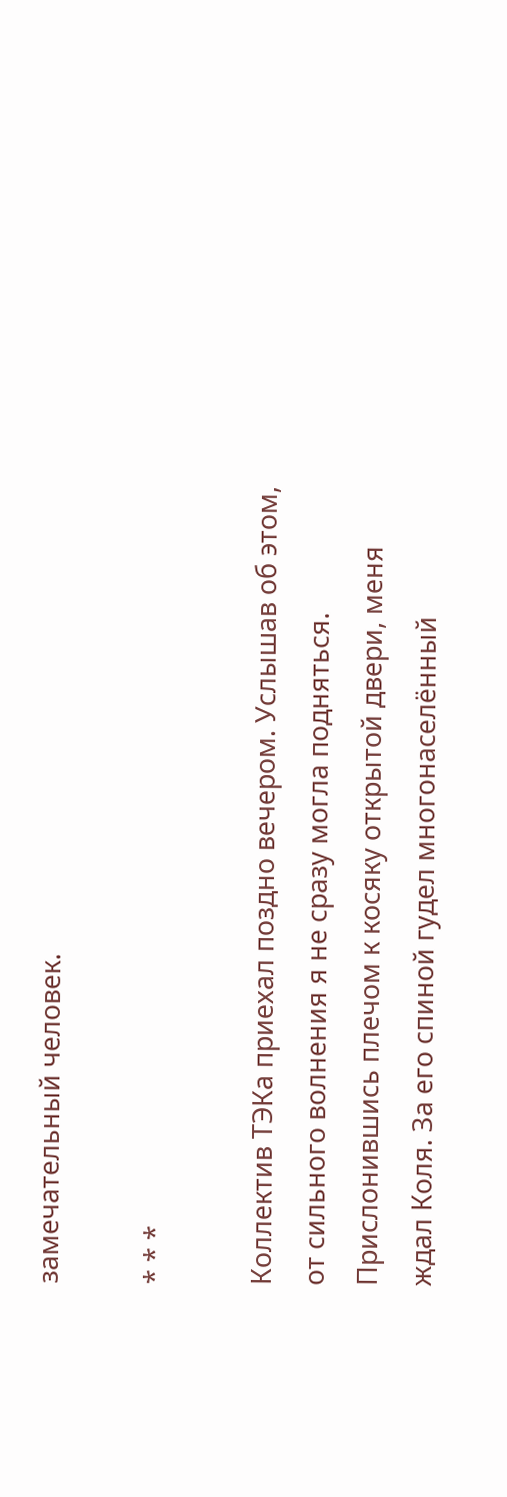замечательный человек.

* * *

Коллектив ТЭКа приехал поздно вечером. Услышав об этом, от сильного волнения я не сразу могла подняться. Прислонившись плечом к косяку открытой двери, меня ждал Коля. За его спиной гудел многонаселённый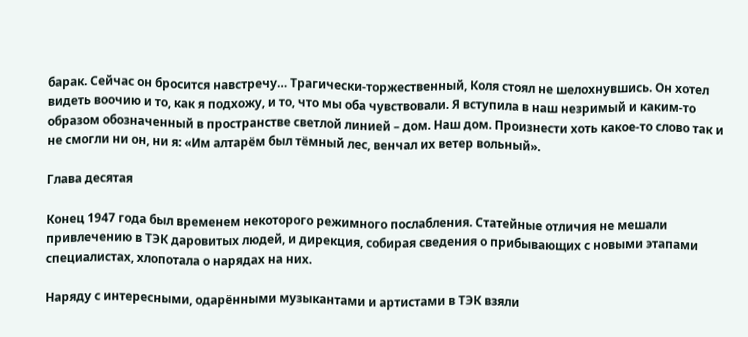барак. Сейчас он бросится навстречу… Трагически-торжественный, Коля стоял не шелохнувшись. Он хотел видеть воочию и то, как я подхожу, и то, что мы оба чувствовали. Я вступила в наш незримый и каким-то образом обозначенный в пространстве светлой линией – дом. Наш дом. Произнести хоть какое-то слово так и не смогли ни он, ни я: «Им алтарём был тёмный лес, венчал их ветер вольный».

Глава десятая

Конец 1947 года был временем некоторого режимного послабления. Статейные отличия не мешали привлечению в ТЭК даровитых людей, и дирекция, собирая сведения о прибывающих с новыми этапами специалистах, хлопотала о нарядах на них.

Наряду с интересными, одарёнными музыкантами и артистами в ТЭК взяли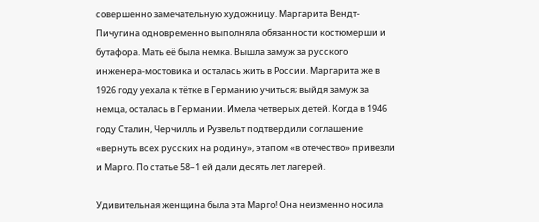совершенно замечательную художницу. Маргарита Вендт-Пичугина одновременно выполняла обязанности костюмерши и бутафора. Мать её была немка. Вышла замуж за русского инженера-мостовика и осталась жить в России. Маргарита же в 1926 году уехала к тётке в Германию учиться; выйдя замуж за немца, осталась в Германии. Имела четверых детей. Когда в 1946 году Сталин, Черчилль и Рузвельт подтвердили соглашение «вернуть всех русских на родину», этапом «в отечество» привезли и Марго. По статье 58–1 ей дали десять лет лагерей.

Удивительная женщина была эта Марго! Она неизменно носила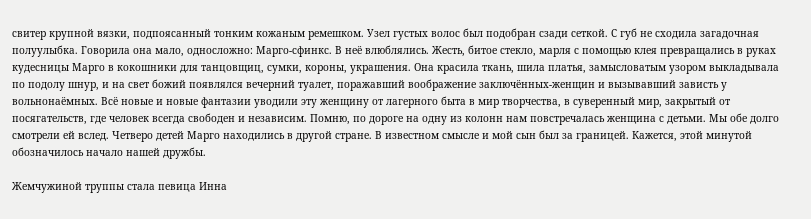свитер крупной вязки, подпоясанный тонким кожаным ремешком. Узел густых волос был подобран сзади сеткой. С губ не сходила загадочная полуулыбка. Говорила она мало, односложно: Марго-сфинкс. В неё влюблялись. Жесть, битое стекло, марля с помощью клея превращались в руках кудесницы Марго в кокошники для танцовщиц, сумки, короны, украшения. Она красила ткань, шила платья, замысловатым узором выкладывала по подолу шнур, и на свет божий появлялся вечерний туалет, поражавший воображение заключённых-женщин и вызывавший зависть у вольнонаёмных. Всё новые и новые фантазии уводили эту женщину от лагерного быта в мир творчества, в суверенный мир, закрытый от посягательств, где человек всегда свободен и независим. Помню, по дороге на одну из колонн нам повстречалась женщина с детьми. Мы обе долго смотрели ей вслед. Четверо детей Марго находились в другой стране. В известном смысле и мой сын был за границей. Кажется, этой минутой обозначилось начало нашей дружбы.

Жемчужиной труппы стала певица Инна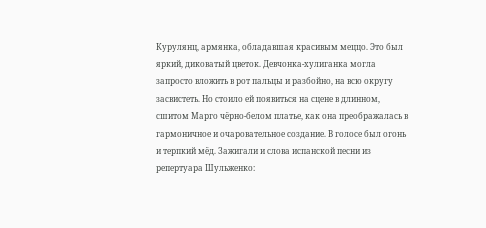Курулянц, армянка, обладавшая красивым меццо. Это был яркий, диковатый цветок. Девчонка-хулиганка могла запросто вложить в рот пальцы и разбойно, на всю округу засвистеть. Но стоило ей появиться на сцене в длинном, сшитом Марго чёрно-белом платье, как она преображалась в гармоничное и очаровательное создание. В голосе был огонь и терпкий мёд. Зажигали и слова испанской песни из репертуара Шульженко: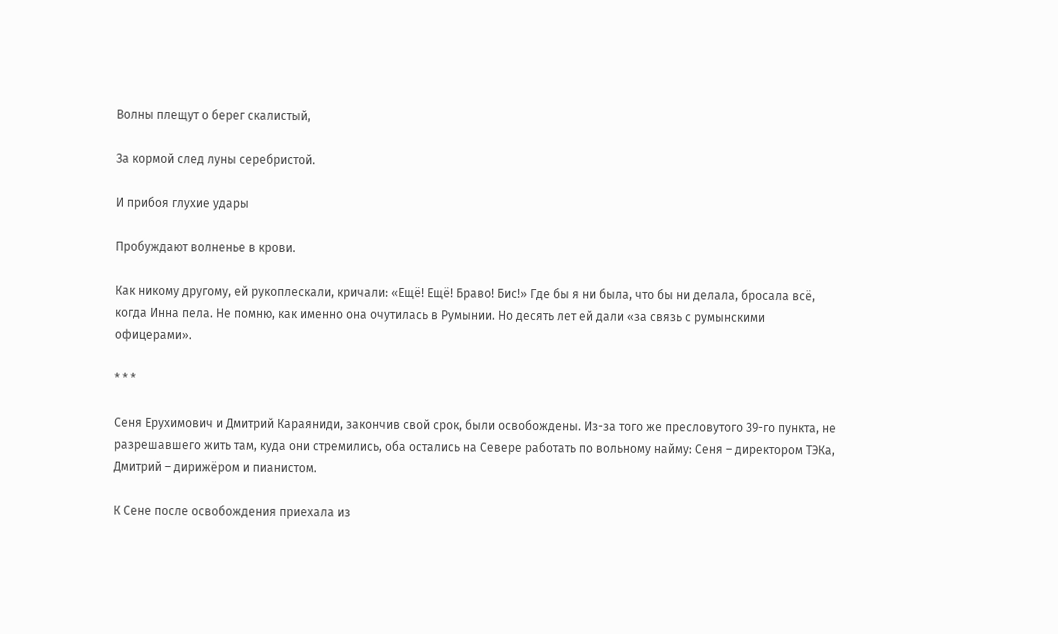Волны плещут о берег скалистый,

За кормой след луны серебристой.

И прибоя глухие удары

Пробуждают волненье в крови.

Как никому другому, ей рукоплескали, кричали: «Ещё! Ещё! Браво! Бис!» Где бы я ни была, что бы ни делала, бросала всё, когда Инна пела. Не помню, как именно она очутилась в Румынии. Но десять лет ей дали «за связь с румынскими офицерами».

* * *

Сеня Ерухимович и Дмитрий Караяниди, закончив свой срок, были освобождены. Из-за того же пресловутого 39-го пункта, не разрешавшего жить там, куда они стремились, оба остались на Севере работать по вольному найму: Сеня – директором ТЭКа, Дмитрий – дирижёром и пианистом.

К Сене после освобождения приехала из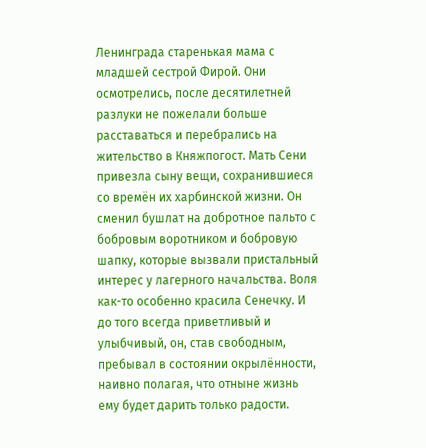Ленинграда старенькая мама с младшей сестрой Фирой. Они осмотрелись, после десятилетней разлуки не пожелали больше расставаться и перебрались на жительство в Княжпогост. Мать Сени привезла сыну вещи, сохранившиеся со времён их харбинской жизни. Он сменил бушлат на добротное пальто с бобровым воротником и бобровую шапку, которые вызвали пристальный интерес у лагерного начальства. Воля как-то особенно красила Сенечку. И до того всегда приветливый и улыбчивый, он, став свободным, пребывал в состоянии окрылённости, наивно полагая, что отныне жизнь ему будет дарить только радости.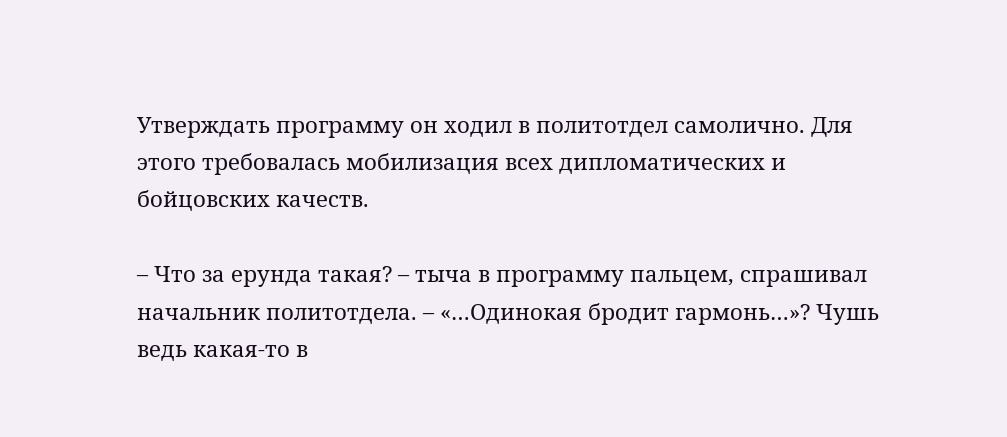Утверждать программу он ходил в политотдел самолично. Для этого требовалась мобилизация всех дипломатических и бойцовских качеств.

– Что за ерунда такая? – тыча в программу пальцем, спрашивал начальник политотдела. – «…Одинокая бродит гармонь…»? Чушь ведь какая-то в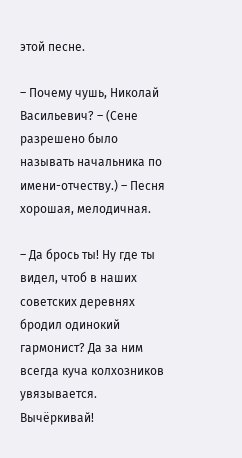этой песне.

– Почему чушь, Николай Васильевич? – (Сене разрешено было называть начальника по имени-отчеству.) – Песня хорошая, мелодичная.

– Да брось ты! Ну где ты видел, чтоб в наших советских деревнях бродил одинокий гармонист? Да за ним всегда куча колхозников увязывается. Вычёркивай!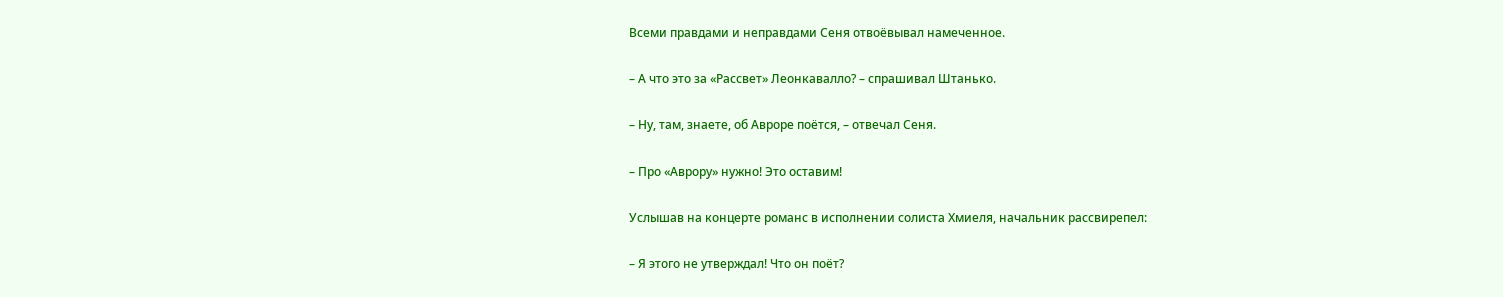Всеми правдами и неправдами Сеня отвоёвывал намеченное.

– А что это за «Рассвет» Леонкавалло? – спрашивал Штанько.

– Ну, там, знаете, об Авроре поётся, – отвечал Сеня.

– Про «Аврору» нужно! Это оставим!

Услышав на концерте романс в исполнении солиста Хмиеля, начальник рассвирепел:

– Я этого не утверждал! Что он поёт?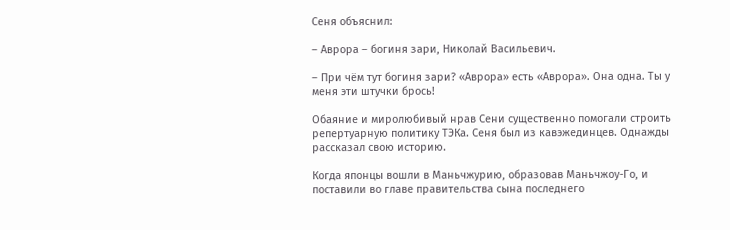Сеня объяснил:

– Аврора – богиня зари, Николай Васильевич.

– При чём тут богиня зари? «Аврора» есть «Аврора». Она одна. Ты у меня эти штучки брось!

Обаяние и миролюбивый нрав Сени существенно помогали строить репертуарную политику ТЭКа. Сеня был из кавэжединцев. Однажды рассказал свою историю.

Когда японцы вошли в Маньчжурию, образовав Маньчжоу-Го, и поставили во главе правительства сына последнего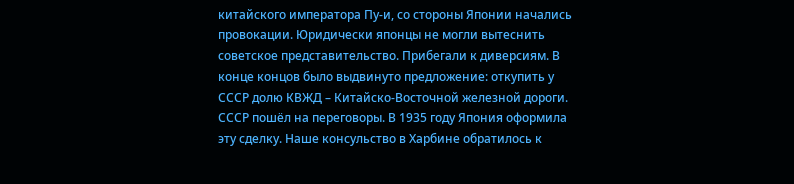китайского императора Пу-и, со стороны Японии начались провокации. Юридически японцы не могли вытеснить советское представительство. Прибегали к диверсиям. В конце концов было выдвинуто предложение: откупить у СССР долю КВЖД – Китайско-Восточной железной дороги. СССР пошёл на переговоры. В 1935 году Япония оформила эту сделку. Наше консульство в Харбине обратилось к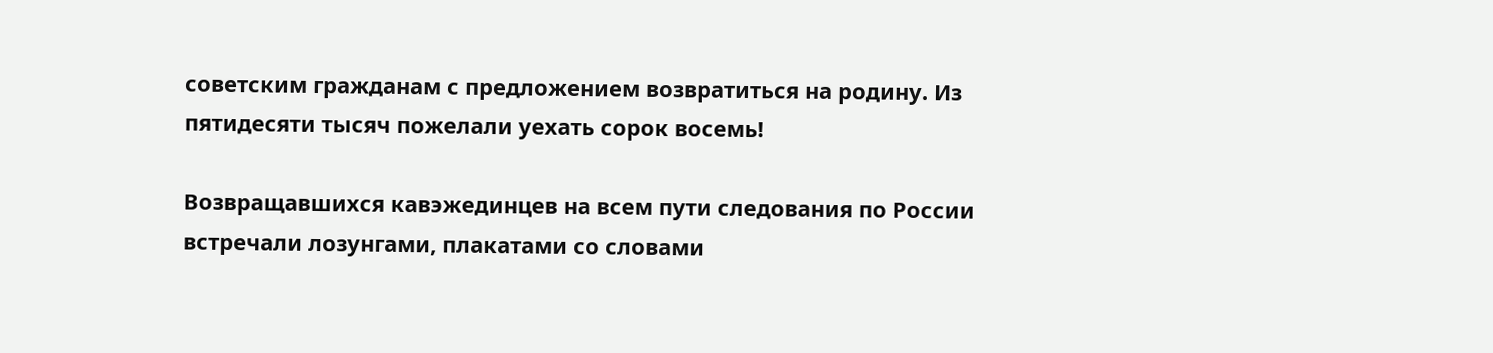советским гражданам с предложением возвратиться на родину. Из пятидесяти тысяч пожелали уехать сорок восемь!

Возвращавшихся кавэжединцев на всем пути следования по России встречали лозунгами, плакатами со словами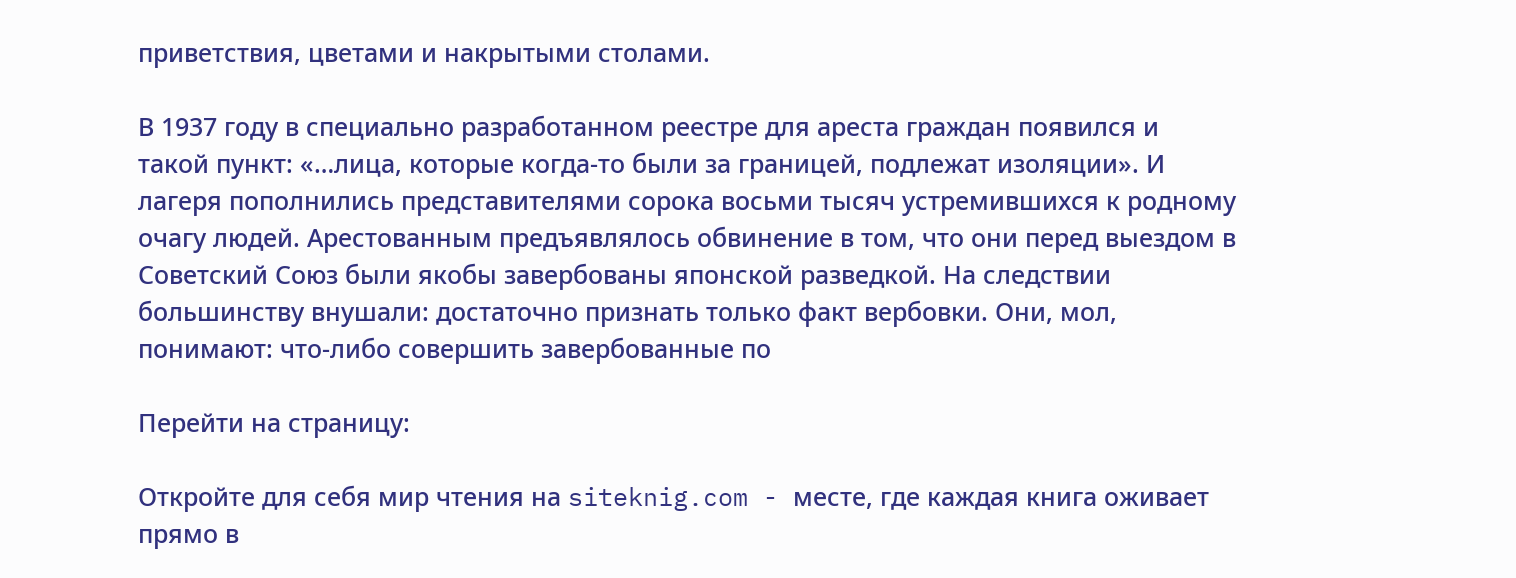приветствия, цветами и накрытыми столами.

В 1937 году в специально разработанном реестре для ареста граждан появился и такой пункт: «…лица, которые когда-то были за границей, подлежат изоляции». И лагеря пополнились представителями сорока восьми тысяч устремившихся к родному очагу людей. Арестованным предъявлялось обвинение в том, что они перед выездом в Советский Союз были якобы завербованы японской разведкой. На следствии большинству внушали: достаточно признать только факт вербовки. Они, мол, понимают: что-либо совершить завербованные по

Перейти на страницу:

Откройте для себя мир чтения на siteknig.com - месте, где каждая книга оживает прямо в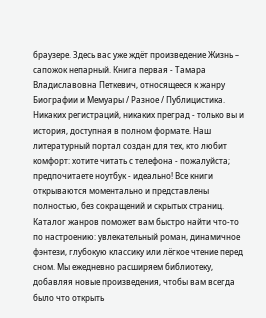браузере. Здесь вас уже ждёт произведение Жизнь – сапожок непарный. Книга первая - Тамара Владиславовна Петкевич, относящееся к жанру Биографии и Мемуары / Разное / Публицистика. Никаких регистраций, никаких преград - только вы и история, доступная в полном формате. Наш литературный портал создан для тех, кто любит комфорт: хотите читать с телефона - пожалуйста; предпочитаете ноутбук - идеально! Все книги открываются моментально и представлены полностью, без сокращений и скрытых страниц. Каталог жанров поможет вам быстро найти что-то по настроению: увлекательный роман, динамичное фэнтези, глубокую классику или лёгкое чтение перед сном. Мы ежедневно расширяем библиотеку, добавляя новые произведения, чтобы вам всегда было что открыть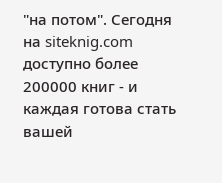"на потом". Сегодня на siteknig.com доступно более 200000 книг - и каждая готова стать вашей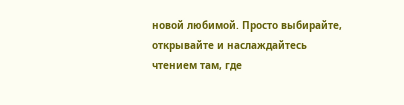новой любимой. Просто выбирайте, открывайте и наслаждайтесь чтением там, где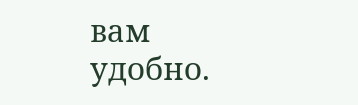вам удобно.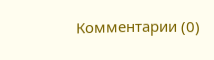Комментарии (0)